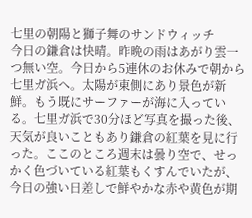七里の朝陽と獅子舞のサンドウィッチ
今日の鎌倉は快晴。昨晩の雨はあがり雲一つ無い空。今日から5連休のお休みで朝から七里ガ浜へ。太陽が東側にあり景色が新鮮。もう既にサーファーが海に入っている。七里ガ浜で30分ほど写真を撮った後、天気が良いこともあり鎌倉の紅葉を見に行った。ここのところ週末は曇り空で、せっかく色づいている紅葉もくすんでいたが、今日の強い日差しで鮮やかな赤や黄色が期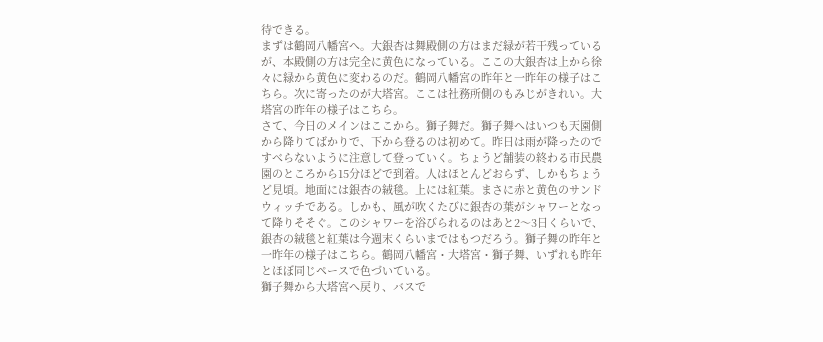待できる。
まずは鶴岡八幡宮へ。大銀杏は舞殿側の方はまだ緑が若干残っているが、本殿側の方は完全に黄色になっている。ここの大銀杏は上から徐々に緑から黄色に変わるのだ。鶴岡八幡宮の昨年と一昨年の様子はこちら。次に寄ったのが大塔宮。ここは社務所側のもみじがきれい。大塔宮の昨年の様子はこちら。
さて、今日のメインはここから。獅子舞だ。獅子舞へはいつも天園側から降りてばかりで、下から登るのは初めて。昨日は雨が降ったのですべらないように注意して登っていく。ちょうど舗装の終わる市民農園のところから15分ほどで到着。人はほとんどおらず、しかもちょうど見頃。地面には銀杏の絨毯。上には紅葉。まさに赤と黄色のサンドウィッチである。しかも、風が吹くたびに銀杏の葉がシャワーとなって降りそそぐ。このシャワーを浴びられるのはあと2〜3日くらいで、銀杏の絨毯と紅葉は今週末くらいまではもつだろう。獅子舞の昨年と一昨年の様子はこちら。鶴岡八幡宮・大塔宮・獅子舞、いずれも昨年とほぼ同じペースで色づいている。
獅子舞から大塔宮へ戻り、バスで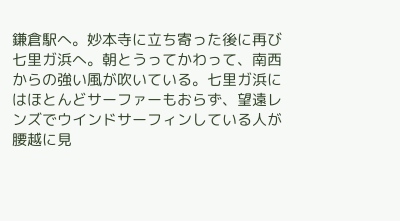鎌倉駅へ。妙本寺に立ち寄った後に再び七里ガ浜へ。朝とうってかわって、南西からの強い風が吹いている。七里ガ浜にはほとんどサーファーもおらず、望遠レンズでウインドサーフィンしている人が腰越に見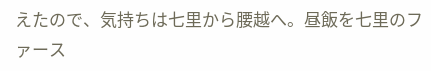えたので、気持ちは七里から腰越へ。昼飯を七里のファース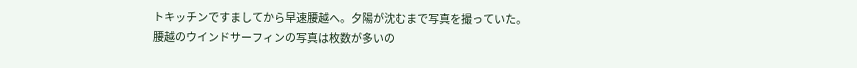トキッチンですましてから早速腰越へ。夕陽が沈むまで写真を撮っていた。
腰越のウインドサーフィンの写真は枚数が多いの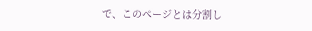で、このページとは分割し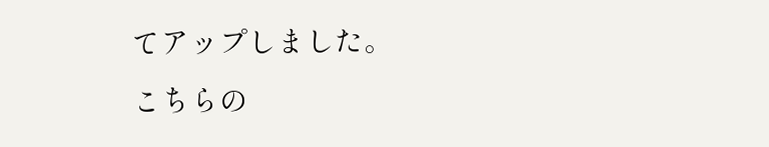てアップしました。
こちらの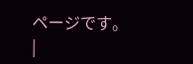ページです。
|